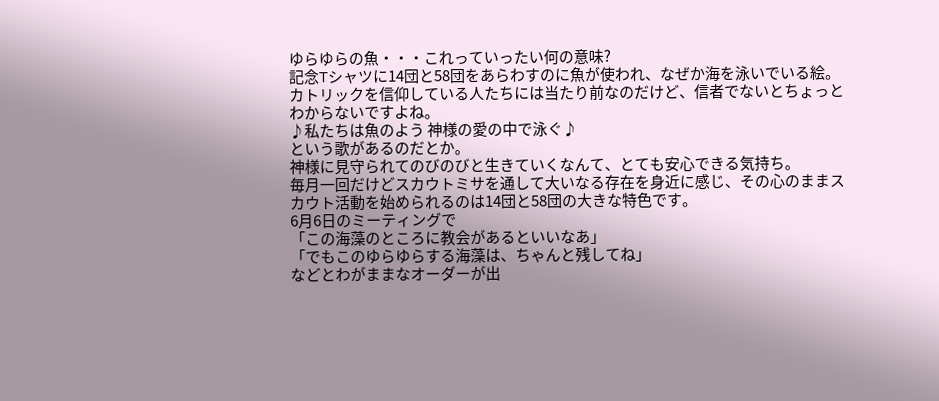ゆらゆらの魚・・・これっていったい何の意味?
記念Tシャツに14団と58団をあらわすのに魚が使われ、なぜか海を泳いでいる絵。
カトリックを信仰している人たちには当たり前なのだけど、信者でないとちょっとわからないですよね。
♪私たちは魚のよう 神様の愛の中で泳ぐ♪
という歌があるのだとか。
神様に見守られてのびのびと生きていくなんて、とても安心できる気持ち。
毎月一回だけどスカウトミサを通して大いなる存在を身近に感じ、その心のままスカウト活動を始められるのは14団と58団の大きな特色です。
6月6日のミーティングで
「この海藻のところに教会があるといいなあ」
「でもこのゆらゆらする海藻は、ちゃんと残してね」
などとわがままなオーダーが出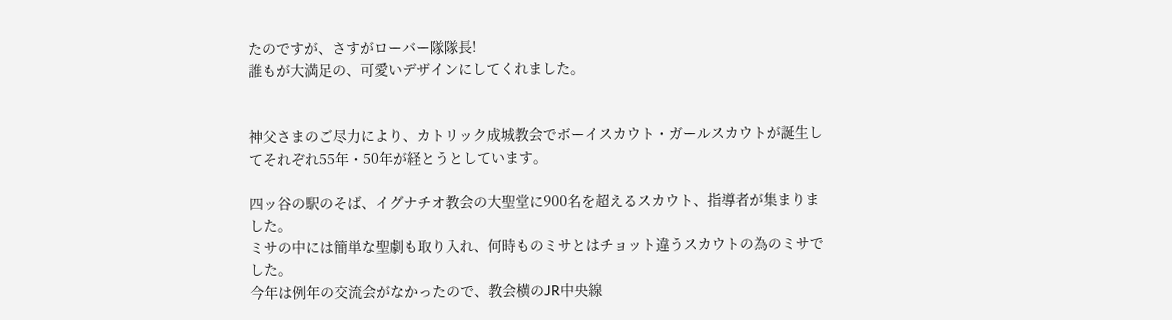たのですが、さすがローバー隊隊長!
誰もが大満足の、可愛いデザインにしてくれました。


神父さまのご尽力により、カトリック成城教会でボーイスカウト・ガールスカウトが誕生してそれぞれ55年・50年が経とうとしています。

四ッ谷の駅のそば、イグナチオ教会の大聖堂に900名を超えるスカウト、指導者が集まりました。
ミサの中には簡単な聖劇も取り入れ、何時ものミサとはチョット違うスカウトの為のミサでした。
今年は例年の交流会がなかったので、教会横のJR中央線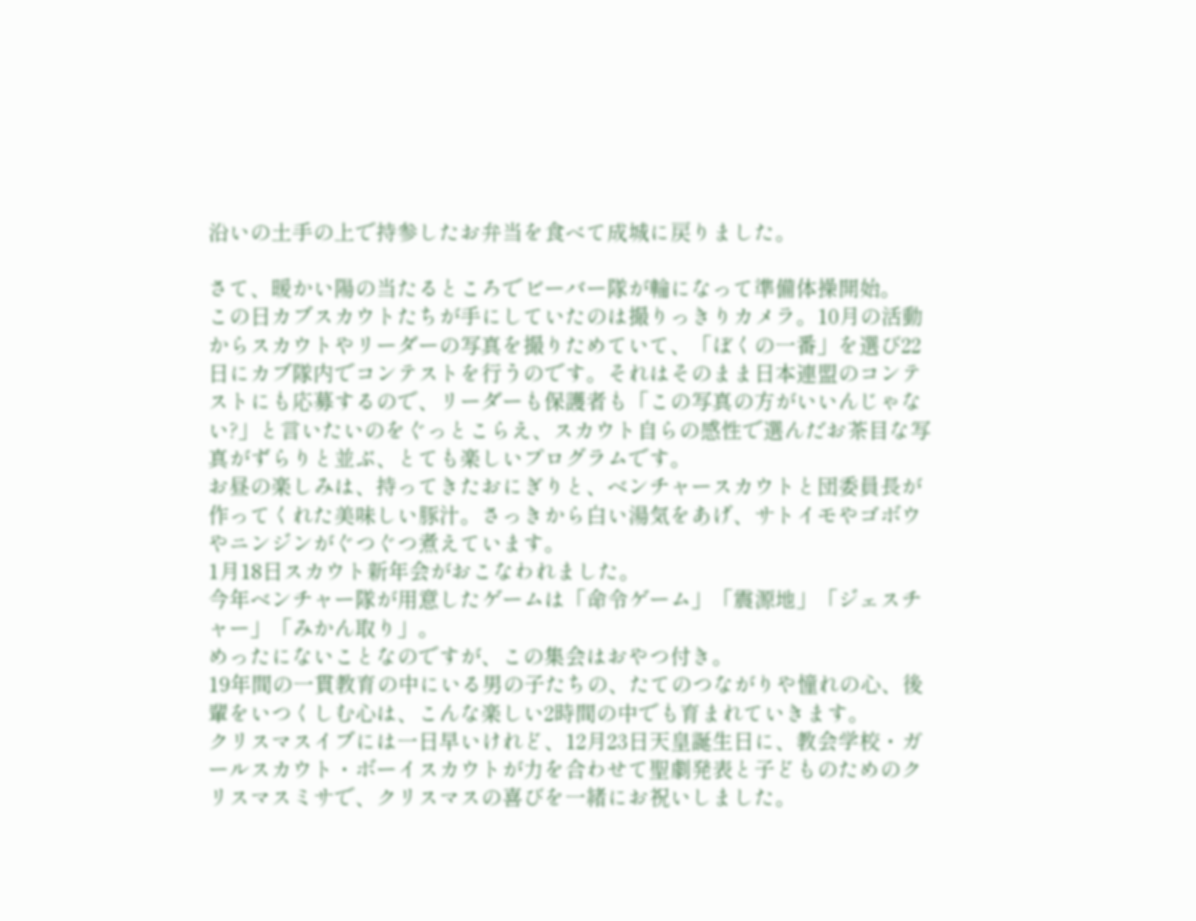沿いの土手の上で持参したお弁当を食べて成城に戻りました。

さて、暖かい陽の当たるところでビーバー隊が輪になって準備体操開始。
この日カブスカウトたちが手にしていたのは撮りっきりカメラ。10月の活動からスカウトやリーダーの写真を撮りためていて、「ぼくの一番」を選び22日にカブ隊内でコンテストを行うのです。それはそのまま日本連盟のコンテストにも応募するので、リーダーも保護者も「この写真の方がいいんじゃない?」と言いたいのをぐっとこらえ、スカウト自らの感性で選んだお茶目な写真がずらりと並ぶ、とても楽しいプログラムです。
お昼の楽しみは、持ってきたおにぎりと、ベンチャースカウトと団委員長が作ってくれた美味しい豚汁。さっきから白い湯気をあげ、サトイモやゴボウやニンジンがぐつぐつ煮えています。
1月18日スカウト新年会がおこなわれました。
今年ベンチャー隊が用意したゲームは「命令ゲーム」「震源地」「ジェスチャー」「みかん取り」。
めったにないことなのですが、この集会はおやつ付き。
19年間の一貫教育の中にいる男の子たちの、たてのつながりや憧れの心、後輩をいつくしむ心は、こんな楽しい2時間の中でも育まれていきます。
クリスマスイブには一日早いけれど、12月23日天皇誕生日に、教会学校・ガールスカウト・ボーイスカウトが力を合わせて聖劇発表と子どものためのクリスマスミサで、クリスマスの喜びを一緒にお祝いしました。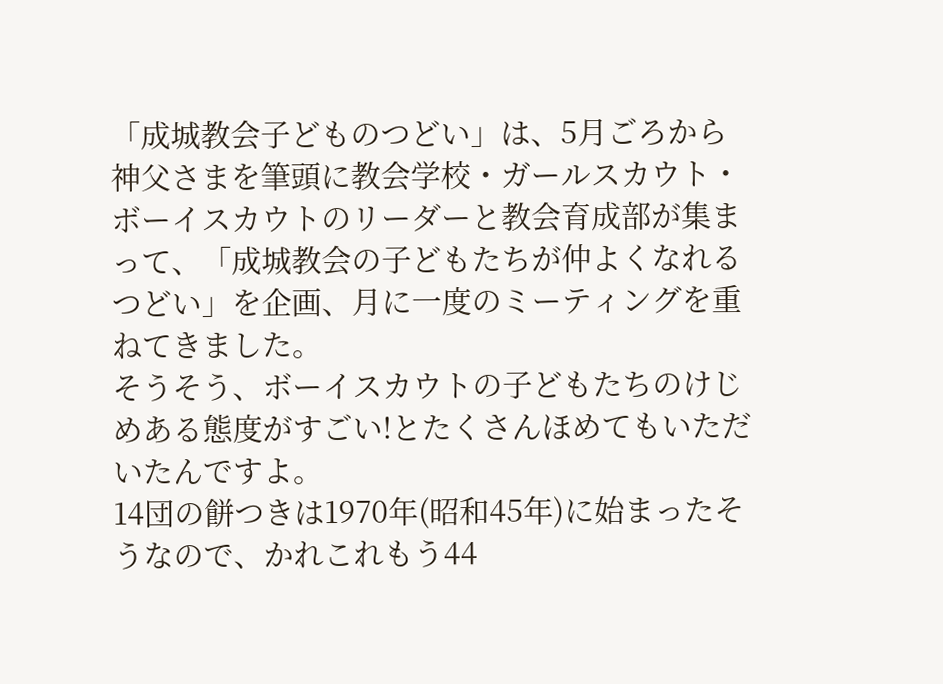「成城教会子どものつどい」は、5月ごろから神父さまを筆頭に教会学校・ガールスカウト・ボーイスカウトのリーダーと教会育成部が集まって、「成城教会の子どもたちが仲よくなれるつどい」を企画、月に一度のミーティングを重ねてきました。
そうそう、ボーイスカウトの子どもたちのけじめある態度がすごい!とたくさんほめてもいただいたんですよ。
14団の餅つきは1970年(昭和45年)に始まったそうなので、かれこれもう44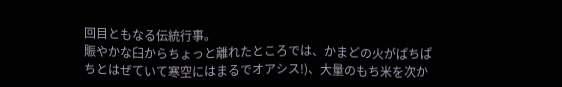回目ともなる伝統行事。
賑やかな臼からちょっと離れたところでは、かまどの火がぱちぱちとはぜていて寒空にはまるでオアシス!)、大量のもち米を次か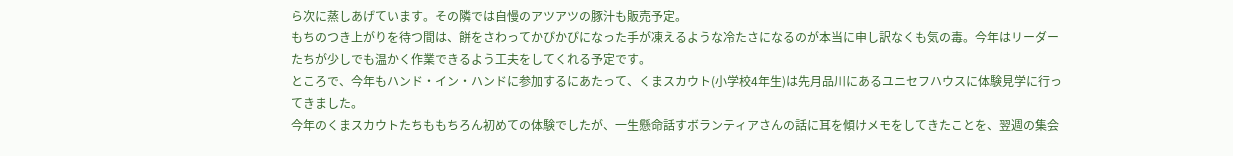ら次に蒸しあげています。その隣では自慢のアツアツの豚汁も販売予定。
もちのつき上がりを待つ間は、餅をさわってかぴかぴになった手が凍えるような冷たさになるのが本当に申し訳なくも気の毒。今年はリーダーたちが少しでも温かく作業できるよう工夫をしてくれる予定です。
ところで、今年もハンド・イン・ハンドに参加するにあたって、くまスカウト(小学校4年生)は先月品川にあるユニセフハウスに体験見学に行ってきました。
今年のくまスカウトたちももちろん初めての体験でしたが、一生懸命話すボランティアさんの話に耳を傾けメモをしてきたことを、翌週の集会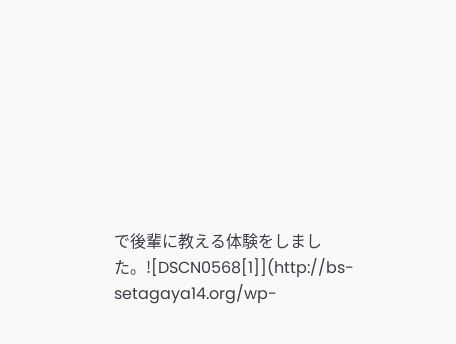で後輩に教える体験をしました。![DSCN0568[1]](http://bs-setagaya14.org/wp-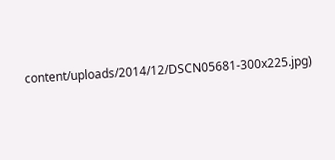content/uploads/2014/12/DSCN05681-300x225.jpg)